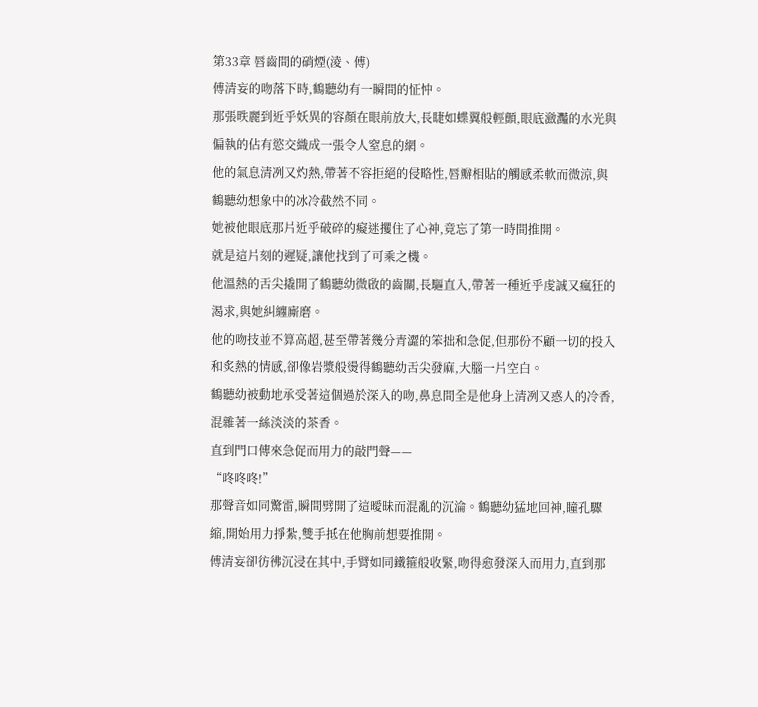第33章 唇齒間的硝煙(淩、傅)
傅清妄的吻落下時,鶴聽幼有一瞬間的怔忡。
那張昳麗到近乎妖異的容顏在眼前放大,長睫如蝶翼般輕顫,眼底瀲灩的水光與偏執的佔有慾交織成一張令人窒息的網。
他的氣息清冽又灼熱,帶著不容拒絕的侵略性,唇瓣相貼的觸感柔軟而微涼,與鶴聽幼想象中的冰冷截然不同。
她被他眼底那片近乎破碎的癡迷攫住了心神,竟忘了第一時間推開。
就是這片刻的遲疑,讓他找到了可乘之機。
他溫熱的舌尖撬開了鶴聽幼微啟的齒關,長驅直入,帶著一種近乎虔誠又瘋狂的渴求,與她糾纏廝磨。
他的吻技並不算高超,甚至帶著幾分青澀的笨拙和急促,但那份不顧一切的投入和炙熱的情感,卻像岩漿般燙得鶴聽幼舌尖發麻,大腦一片空白。
鶴聽幼被動地承受著這個過於深入的吻,鼻息間全是他身上清冽又惑人的冷香,混雜著一絲淡淡的茶香。
直到門口傳來急促而用力的敲門聲——
“咚咚咚!”
那聲音如同驚雷,瞬間劈開了這曖昧而混亂的沉淪。鶴聽幼猛地回神,瞳孔驟縮,開始用力掙紮,雙手抵在他胸前想要推開。
傅清妄卻彷彿沉浸在其中,手臂如同鐵箍般收緊,吻得愈發深入而用力,直到那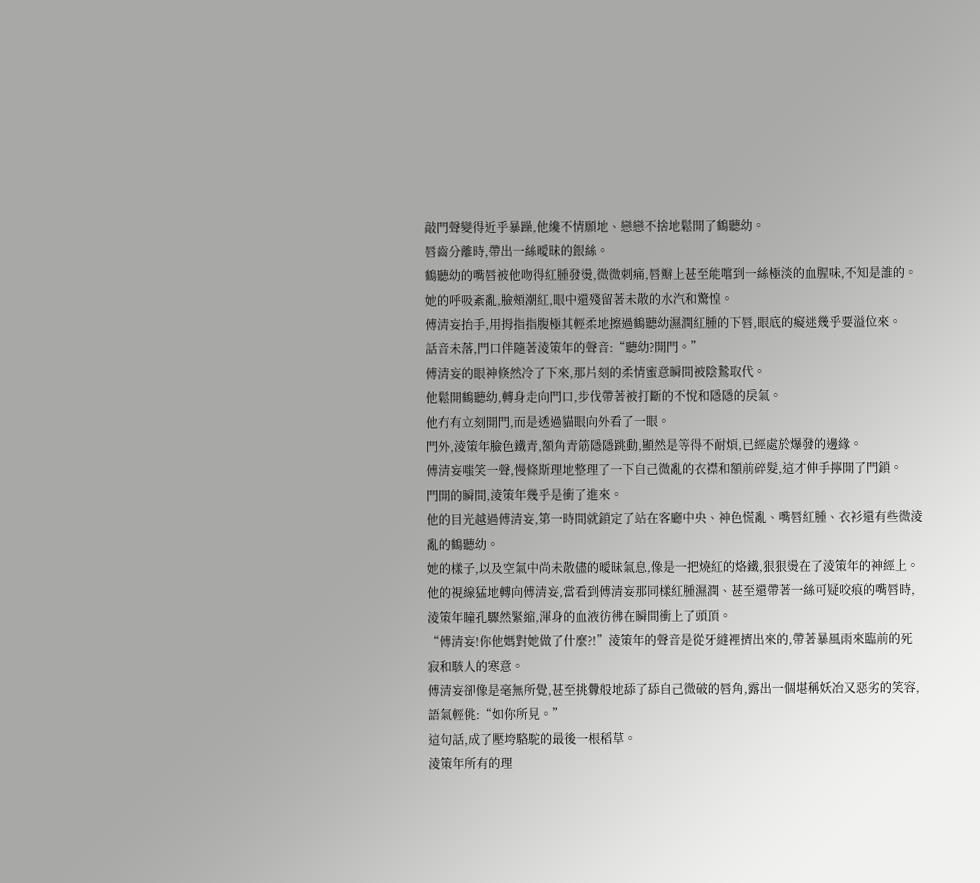敲門聲變得近乎暴躁,他纔不情願地、戀戀不捨地鬆開了鶴聽幼。
唇齒分離時,帶出一絲曖昧的銀絲。
鶴聽幼的嘴唇被他吻得紅腫發燙,微微刺痛,唇瓣上甚至能嚐到一絲極淡的血腥味,不知是誰的。
她的呼吸紊亂,臉頰潮紅,眼中還殘留著未散的水汽和驚惶。
傅清妄抬手,用拇指指腹極其輕柔地擦過鶴聽幼濕潤紅腫的下唇,眼底的癡迷幾乎要溢位來。
話音未落,門口伴隨著淩策年的聲音:“聽幼?開門。”
傅清妄的眼神倏然冷了下來,那片刻的柔情蜜意瞬間被陰鷙取代。
他鬆開鶴聽幼,轉身走向門口,步伐帶著被打斷的不悅和隱隱的戾氣。
他冇有立刻開門,而是透過貓眼向外看了一眼。
門外,淩策年臉色鐵青,額角青筋隱隱跳動,顯然是等得不耐煩,已經處於爆發的邊緣。
傅清妄嗤笑一聲,慢條斯理地整理了一下自己微亂的衣襟和額前碎髮,這才伸手擰開了門鎖。
門開的瞬間,淩策年幾乎是衝了進來。
他的目光越過傅清妄,第一時間就鎖定了站在客廳中央、神色慌亂、嘴唇紅腫、衣衫還有些微淩亂的鶴聽幼。
她的樣子,以及空氣中尚未散儘的曖昧氣息,像是一把燒紅的烙鐵,狠狠燙在了淩策年的神經上。
他的視線猛地轉向傅清妄,當看到傅清妄那同樣紅腫濕潤、甚至還帶著一絲可疑咬痕的嘴唇時,淩策年瞳孔驟然緊縮,渾身的血液彷彿在瞬間衝上了頭頂。
“傅清妄!你他媽對她做了什麼?!”淩策年的聲音是從牙縫裡擠出來的,帶著暴風雨來臨前的死寂和駭人的寒意。
傅清妄卻像是毫無所覺,甚至挑釁般地舔了舔自己微破的唇角,露出一個堪稱妖冶又惡劣的笑容,語氣輕佻:“如你所見。”
這句話,成了壓垮駱駝的最後一根稻草。
淩策年所有的理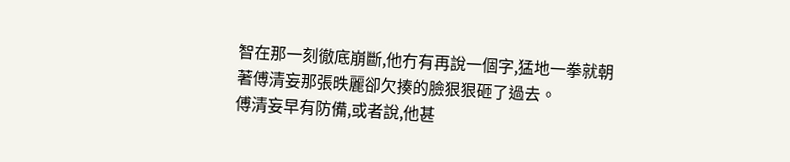智在那一刻徹底崩斷,他冇有再說一個字,猛地一拳就朝著傅清妄那張昳麗卻欠揍的臉狠狠砸了過去。
傅清妄早有防備,或者說,他甚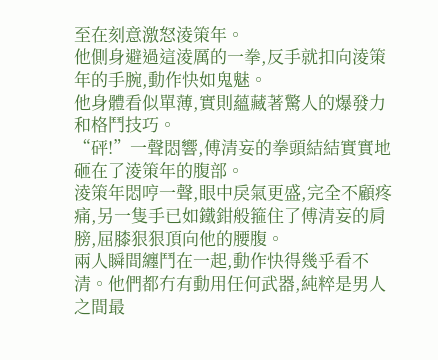至在刻意激怒淩策年。
他側身避過這淩厲的一拳,反手就扣向淩策年的手腕,動作快如鬼魅。
他身體看似單薄,實則蘊藏著驚人的爆發力和格鬥技巧。
“砰!”一聲悶響,傅清妄的拳頭結結實實地砸在了淩策年的腹部。
淩策年悶哼一聲,眼中戾氣更盛,完全不顧疼痛,另一隻手已如鐵鉗般箍住了傅清妄的肩膀,屈膝狠狠頂向他的腰腹。
兩人瞬間纏鬥在一起,動作快得幾乎看不清。他們都冇有動用任何武器,純粹是男人之間最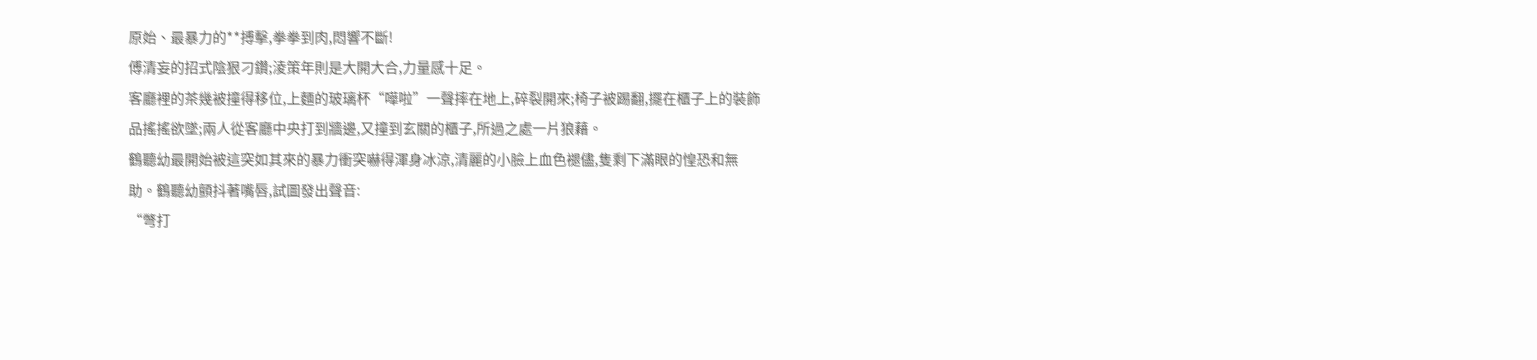原始、最暴力的**搏擊,拳拳到肉,悶響不斷!
傅清妄的招式陰狠刁鑽;淩策年則是大開大合,力量感十足。
客廳裡的茶幾被撞得移位,上麵的玻璃杯“嘩啦”一聲摔在地上,碎裂開來;椅子被踢翻,擺在櫃子上的裝飾品搖搖欲墜;兩人從客廳中央打到牆邊,又撞到玄關的櫃子,所過之處一片狼藉。
鶴聽幼最開始被這突如其來的暴力衝突嚇得渾身冰涼,清麗的小臉上血色褪儘,隻剩下滿眼的惶恐和無助。鶴聽幼顫抖著嘴唇,試圖發出聲音:
“彆打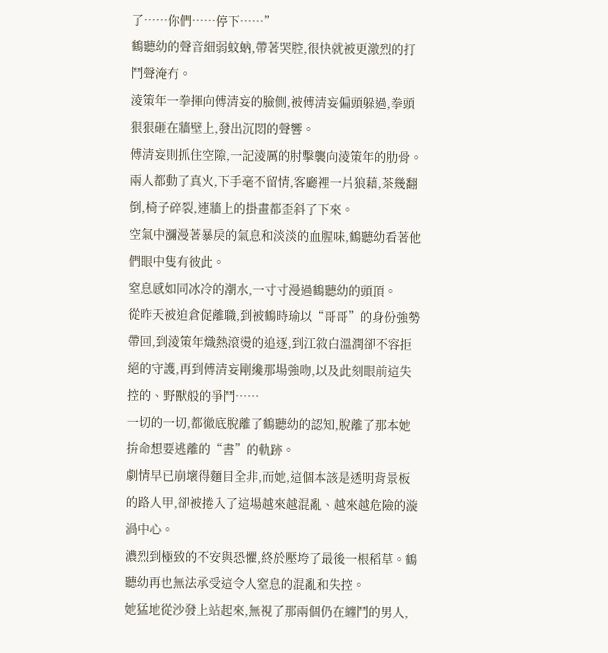了……你們……停下……”
鶴聽幼的聲音細弱蚊蚋,帶著哭腔,很快就被更激烈的打鬥聲淹冇。
淩策年一拳揮向傅清妄的臉側,被傅清妄偏頭躲過,拳頭狠狠砸在牆壁上,發出沉悶的聲響。
傅清妄則抓住空隙,一記淩厲的肘擊襲向淩策年的肋骨。
兩人都動了真火,下手毫不留情,客廳裡一片狼藉,茶幾翻倒,椅子碎裂,連牆上的掛畫都歪斜了下來。
空氣中瀰漫著暴戾的氣息和淡淡的血腥味,鶴聽幼看著他們眼中隻有彼此。
窒息感如同冰冷的潮水,一寸寸漫過鶴聽幼的頭頂。
從昨天被迫倉促離職,到被鶴時瑜以“哥哥”的身份強勢帶回,到淩策年熾熱滾燙的追逐,到江敘白溫潤卻不容拒絕的守護,再到傅清妄剛纔那場強吻,以及此刻眼前這失控的、野獸般的爭鬥……
一切的一切,都徹底脫離了鶴聽幼的認知,脫離了那本她拚命想要逃離的“書”的軌跡。
劇情早已崩壞得麵目全非,而她,這個本該是透明背景板的路人甲,卻被捲入了這場越來越混亂、越來越危險的漩渦中心。
濃烈到極致的不安與恐懼,終於壓垮了最後一根稻草。鶴聽幼再也無法承受這令人窒息的混亂和失控。
她猛地從沙發上站起來,無視了那兩個仍在纏鬥的男人,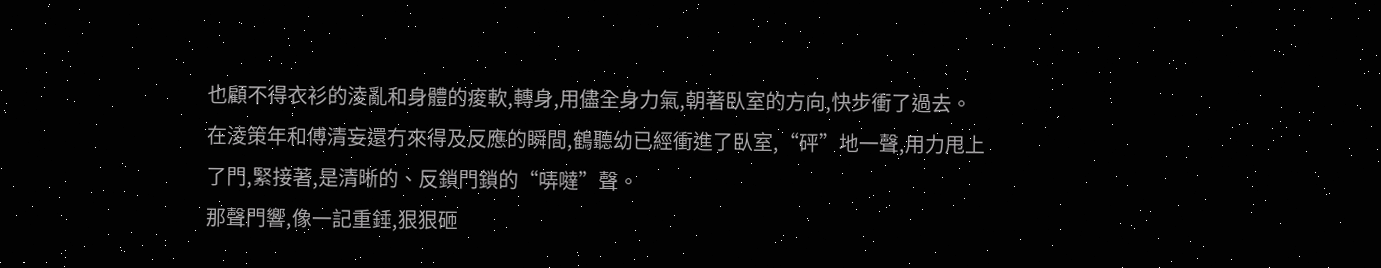也顧不得衣衫的淩亂和身體的痠軟,轉身,用儘全身力氣,朝著臥室的方向,快步衝了過去。
在淩策年和傅清妄還冇來得及反應的瞬間,鶴聽幼已經衝進了臥室,“砰”地一聲,用力甩上了門,緊接著,是清晰的、反鎖門鎖的“哢噠”聲。
那聲門響,像一記重錘,狠狠砸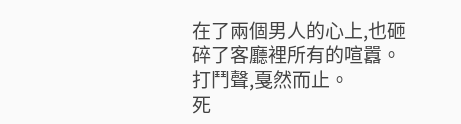在了兩個男人的心上,也砸碎了客廳裡所有的喧囂。
打鬥聲,戛然而止。
死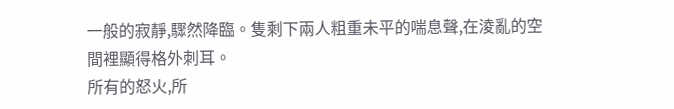一般的寂靜,驟然降臨。隻剩下兩人粗重未平的喘息聲,在淩亂的空間裡顯得格外刺耳。
所有的怒火,所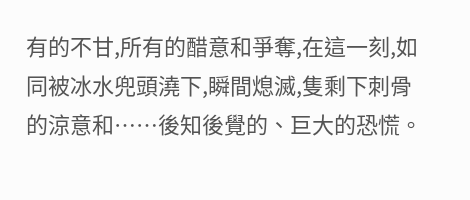有的不甘,所有的醋意和爭奪,在這一刻,如同被冰水兜頭澆下,瞬間熄滅,隻剩下刺骨的涼意和……後知後覺的、巨大的恐慌。